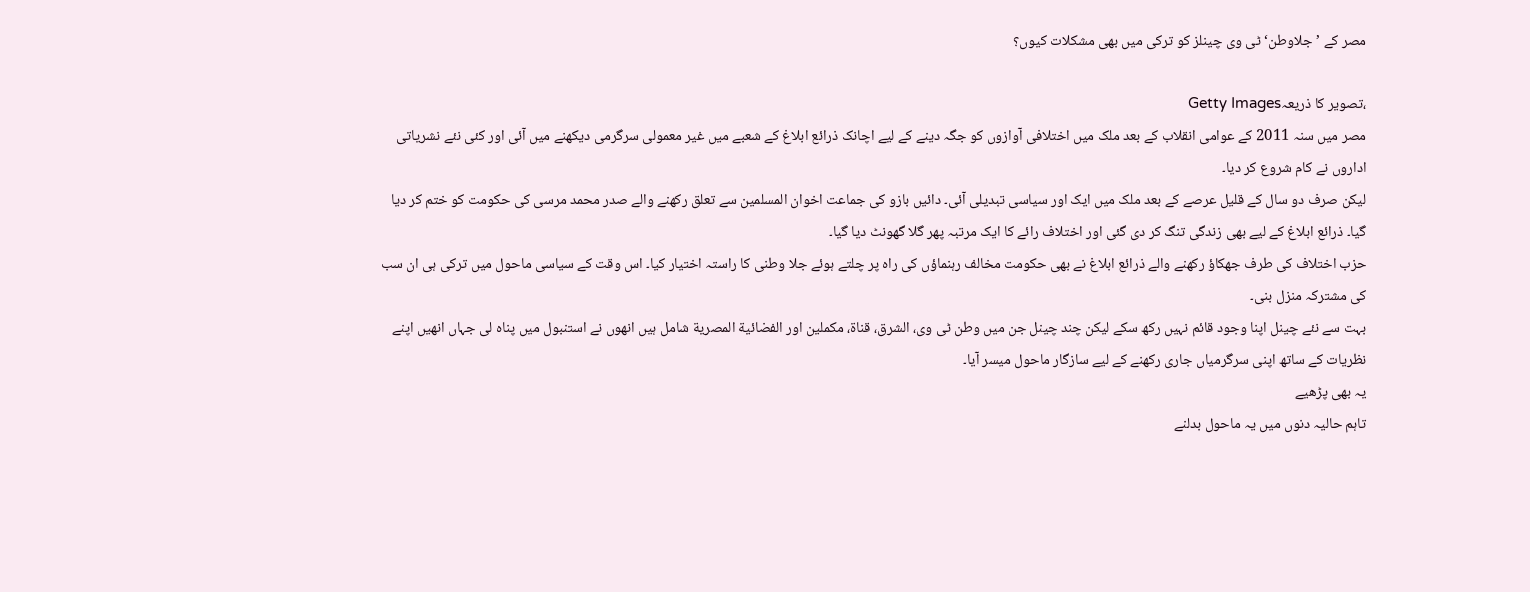مصر کے ’جلاوطن‘ ٹی وی چینلز کو ترکی میں بھی مشکلات کیوں؟

،تصویر کا ذریعہGetty Images
مصر میں سنہ 2011 کے عوامی انقلاب کے بعد ملک میں اختلافی آوازوں کو جگہ دینے کے لیے اچانک ذرائع ابلاغ کے شعبے میں غیر معمولی سرگرمی دیکھنے میں آئی اور کئی نئے نشریاتی اداروں نے کام شروع کر دیا۔
لیکن صرف دو سال کے قلیل عرصے کے بعد ملک میں ایک اور سیاسی تبدیلی آئی۔ دائیں بازو کی جماعت اخوان المسلمین سے تعلق رکھنے والے صدر محمد مرسی کی حکومت کو ختم کر دیا گیا۔ ذرائع ابلاغ کے لیے بھی زندگی تنگ کر دی گئی اور اختلاف رائے کا ایک مرتبہ پھر گلا گھونٹ دیا گیا۔
حزب اختلاف کی طرف جھکاؤ رکھنے والے ذرائع ابلاغ نے بھی حکومت مخالف رہنماؤں کی راہ پر چلتے ہوئے جلا وطنی کا راستہ اختیار کیا۔ اس وقت کے سیاسی ماحول میں ترکی ہی ان سب کی مشترکہ منزل بنی۔
بہت سے نئے چینل اپنا وجود قائم نہیں رکھ سکے لیکن چند چینل جن میں وطن ٹی وی، الشرق، قناۃ، مکملین اور الفضائية المصرية شامل ہیں انھوں نے استنبول میں پناہ لی جہاں انھیں اپنے نظریات کے ساتھ اپنی سرگرمیاں جاری رکھنے کے لیے سازگار ماحول میسر آیا۔
یہ بھی پڑھیے
تاہم حالیہ دنوں میں یہ ماحول بدلنے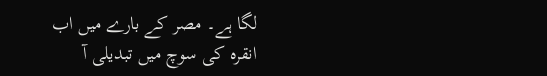لگا ہے۔ مصر کے بارے میں اب انقرہ کی سوچ میں تبدیلی آ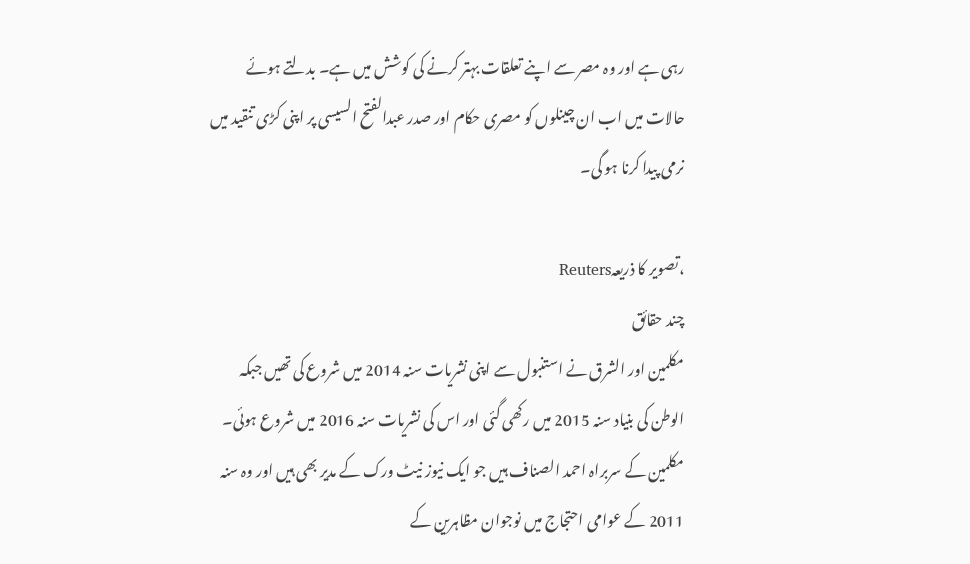رہی ہے اور وہ مصر سے اپنے تعلقات بہتر کرنے کی کوشش میں ہے۔ بدلتے ہوئے حالات میں اب ان چینلوں کو مصری حکام اور صدر عبدالفتح السیسی پر اپنی کڑی تنقید میں نرمی پیدا کرنا ہو گی۔

،تصویر کا ذریعہReuters
چند حقائق
مکلمین اور الشرق نے استنبول سے اپنی نشریات سنہ 2014 میں شروع کی تھیں جبکہ الوطن کی بنیاد سنہ 2015 میں رکھی گئی اور اس کی نشریات سنہ 2016 میں شروع ہوئی۔
مکلمین کے سربراہ احمد الصناف ہیں جو ایک نیوز نیٹ ورک کے مدیر بھی ہیں اور وہ سنہ 2011 کے عوامی احتجاج میں نوجوان مظاہرین کے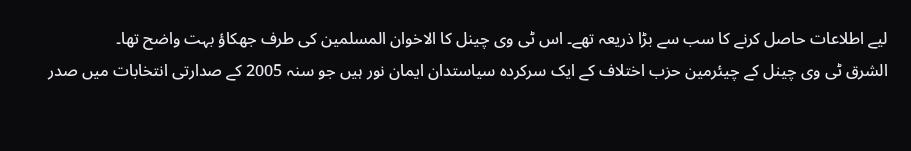لیے اطلاعات حاصل کرنے کا سب سے بڑا ذریعہ تھے۔ اس ٹی وی چینل کا الاخوان المسلمین کی طرف جھکاؤ بہت واضح تھا۔
الشرق ٹی وی چینل کے چیئرمین حزب اختلاف کے ایک سرکردہ سیاستدان ایمان نور ہیں جو سنہ 2005 کے صدارتی انتخابات میں صدر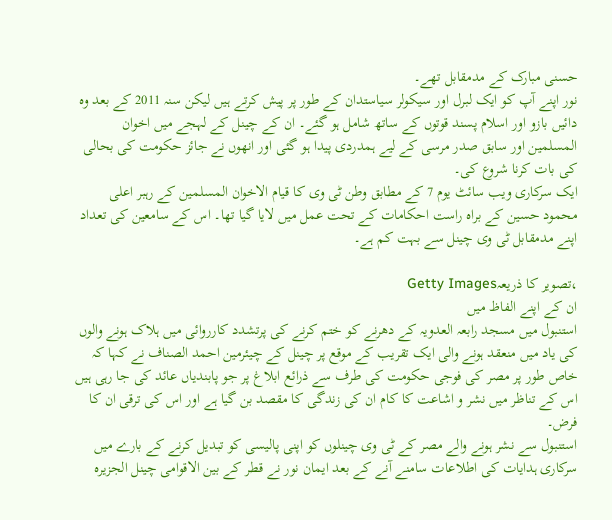حسنی مبارک کے مدمقابل تھے۔
نور اپنے آپ کو ایک لبرل اور سیکولر سیاستدان کے طور پر پیش کرتے ہیں لیکن سنہ 2011 کے بعد وہ دائیں بازو اور اسلام پسند قوتوں کے ساتھ شامل ہو گئے۔ ان کے چینل کے لہجے میں اخوان المسلمین اور سابق صدر مرسی کے لیے ہمدردی پیدا ہو گئی اور انھوں نے جائز حکومت کی بحالی کی بات کرنا شروع کی۔
ایک سرکاری ویب سائٹ یوم 7 کے مطابق وطن ٹی وی کا قیام الاخوان المسلمین کے رہبر اعلی محمود حسین کے براہ راست احکامات کے تحت عمل میں لایا گیا تھا۔ اس کے سامعین کی تعداد اپنے مدمقابل ٹی وی چینل سے بہت کم ہے۔

،تصویر کا ذریعہGetty Images
ان کے اپنے الفاظ میں
استنبول میں مسجد رابعہ العدویہ کے دھرنے کو ختم کرنے کی پرتشدد کارروائی میں ہلاک ہونے والوں کی یاد میں منعقد ہونے والی ایک تقریب کے موقع پر چینل کے چیئرمین احمد الصناف نے کہا کہ خاص طور پر مصر کی فوجی حکومت کی طرف سے ذرائع ابلاغ پر جو پابندیاں عائد کی جا رہی ہیں اس کے تناظر میں نشر و اشاعت کا کام ان کی زندگی کا مقصد بن گیا ہے اور اس کی ترقی ان کا فرض۔
استنبول سے نشر ہونے والے مصر کے ٹی وی چینلوں کو اپنی پالیسی کو تبدیل کرنے کے بارے میں سرکاری ہدایات کی اطلاعات سامنے آنے کے بعد ایمان نور نے قطر کے بین الاقوامی چینل الجزیرہ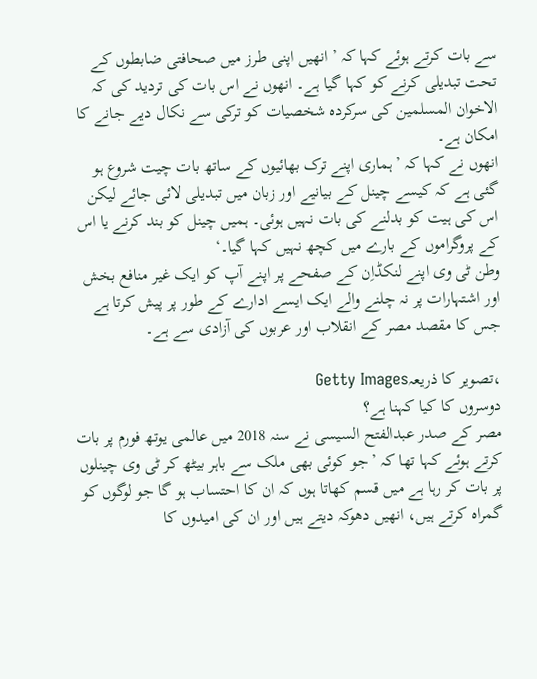سے بات کرتے ہوئے کہا کہ ’انھیں اپنی طرز میں صحافتی ضابطوں کے تحت تبدیلی کرنے کو کہا گیا ہے۔ انھوں نے اس بات کی تردید کی کہ الاخوان المسلمین کی سرکردہ شخصیات کو ترکی سے نکال دیے جانے کا امکان ہے۔
انھوں نے کہا کہ ’ہماری اپنے ترک بھائیوں کے ساتھ بات چیت شروع ہو گئی ہے کہ کیسے چینل کے بیانیے اور زبان میں تبدیلی لائی جائے لیکن اس کی ہیت کو بدلنے کی بات نہیں ہوئی۔ ہمیں چینل کو بند کرنے یا اس کے پروگراموں کے بارے میں کچھ نہیں کہا گیا۔‘
وطن ٹی وی اپنے لنکڈاِن کے صفحے پر اپنے آپ کو ایک غیر منافع بخش اور اشتہارات پر نہ چلنے والے ایک ایسے ادارے کے طور پر پیش کرتا ہے جس کا مقصد مصر کے انقلاب اور عربوں کی آزادی سے ہے۔

،تصویر کا ذریعہGetty Images
دوسروں کا کیا کہنا ہے؟
مصر کے صدر عبدالفتح السیسی نے سنہ 2018 میں عالمی یوتھ فورم پر بات کرتے ہوئے کہا تھا کہ ’جو کوئی بھی ملک سے باہر بیٹھ کر ٹی وی چینلوں پر بات کر رہا ہے میں قسم کھاتا ہوں کہ ان کا احتساب ہو گا جو لوگوں کو گمراہ کرتے ہیں، انھیں دھوکہ دیتے ہیں اور ان کی امیدوں کا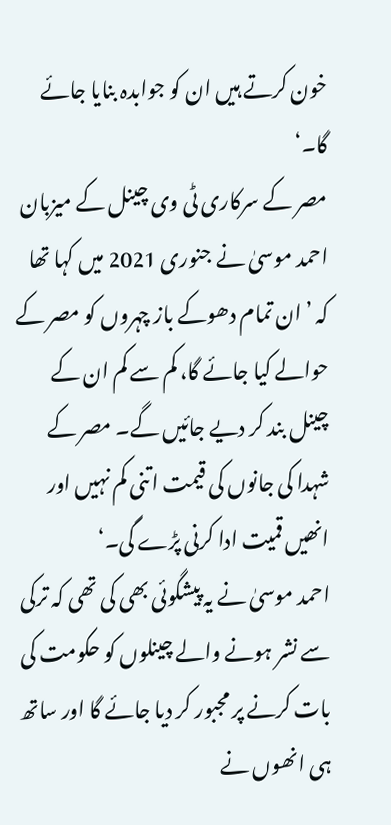خون کرتے ہیں ان کو جوابدہ بنایا جائے گا۔‘
مصر کے سرکاری ٹی وی چینل کے میزبان احمد موسیٰ نے جنوری 2021 میں کہا تھا کہ ’ان تمام دھوکے باز چہروں کو مصر کے حوالے کیا جائے گا، کم سے کم ان کے چینل بند کر دیے جائیں گے۔ مصر کے شہدا کی جانوں کی قیمت اتنی کم نہیں اور انھیں قمیت ادا کرنی پڑے گی۔‘
احمد موسیٰ نے یہ پیشگوئی بھی کی تھی کہ ترکی سے نشر ہونے والے چینلوں کو حکومت کی بات کرنے پر مجبور کر دیا جائے گا اور ساتھ ہی انھوں نے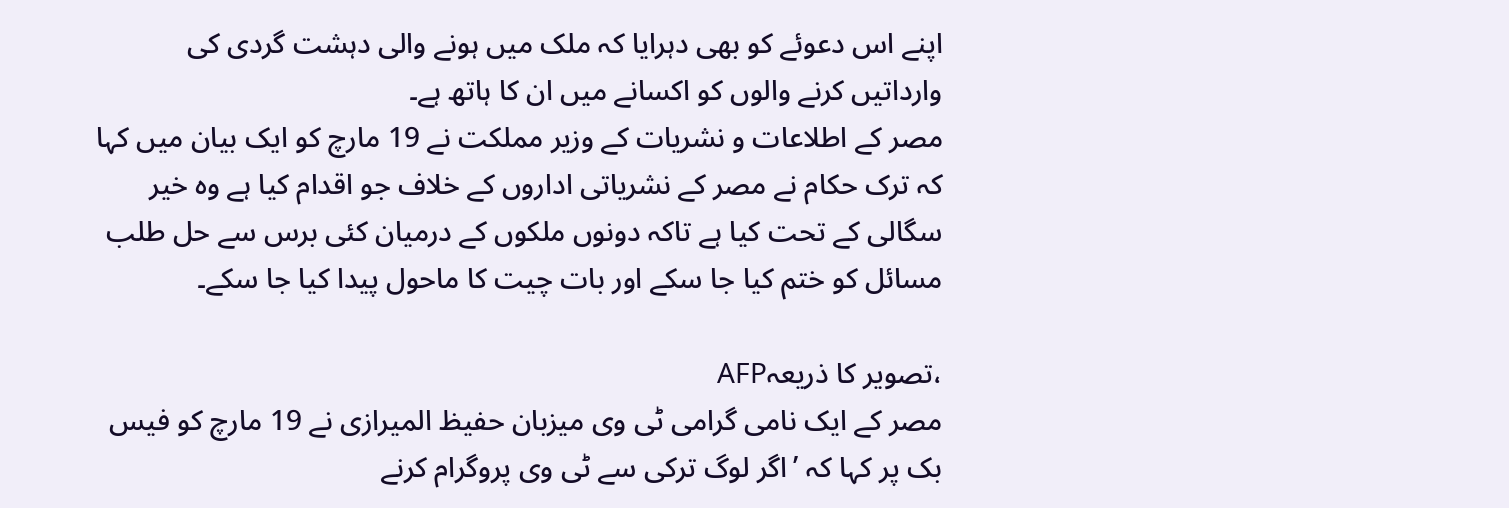اپنے اس دعوئے کو بھی دہرایا کہ ملک میں ہونے والی دہشت گردی کی وارداتیں کرنے والوں کو اکسانے میں ان کا ہاتھ ہے۔
مصر کے اطلاعات و نشریات کے وزیر مملکت نے 19 مارچ کو ایک بیان میں کہا کہ ترک حکام نے مصر کے نشریاتی اداروں کے خلاف جو اقدام کیا ہے وہ خیر سگالی کے تحت کیا ہے تاکہ دونوں ملکوں کے درمیان کئی برس سے حل طلب مسائل کو ختم کیا جا سکے اور بات چیت کا ماحول پیدا کیا جا سکے۔

،تصویر کا ذریعہAFP
مصر کے ایک نامی گرامی ٹی وی میزبان حفیظ المیرازی نے 19 مارچ کو فیس بک پر کہا کہ ’اگر لوگ ترکی سے ٹی وی پروگرام کرنے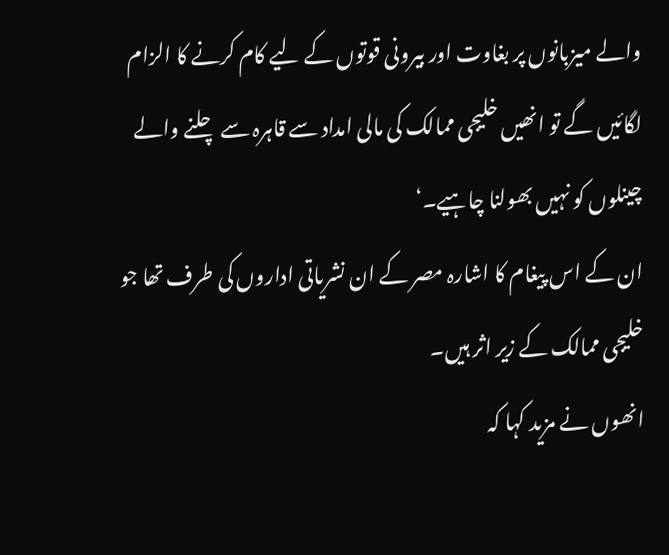والے میزبانوں پر بغاوت اور بیرونی قوتوں کے لیے کام کرنے کا الزام لگائیں گے تو انھیں خلیجی ممالک کی مالی امداد سے قاہرہ سے چلنے والے چینلوں کو نہیں بھولنا چاہیے۔‘
ان کے اس پیغام کا اشارہ مصر کے ان نشریاتی اداروں کی طرف تھا جو خلیجی ممالک کے زیر اثر ہیں۔
انھوں نے مزید کہا کہ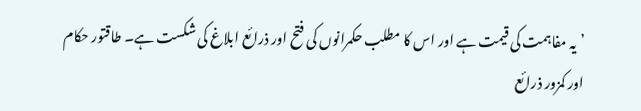’یہ مفاہمت کی قیمت ہے اور اس کا مطلب حکمرانوں کی فتح اور ذرائع ابلاغ کی شکست ہے۔ طاقتور حکام اور کمزور ذرائع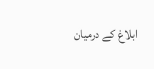ابلاغ کے درمیان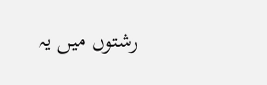رشتوں میں یہ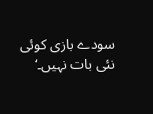سودے بازی کوئی نئی بات نہیں۔‘